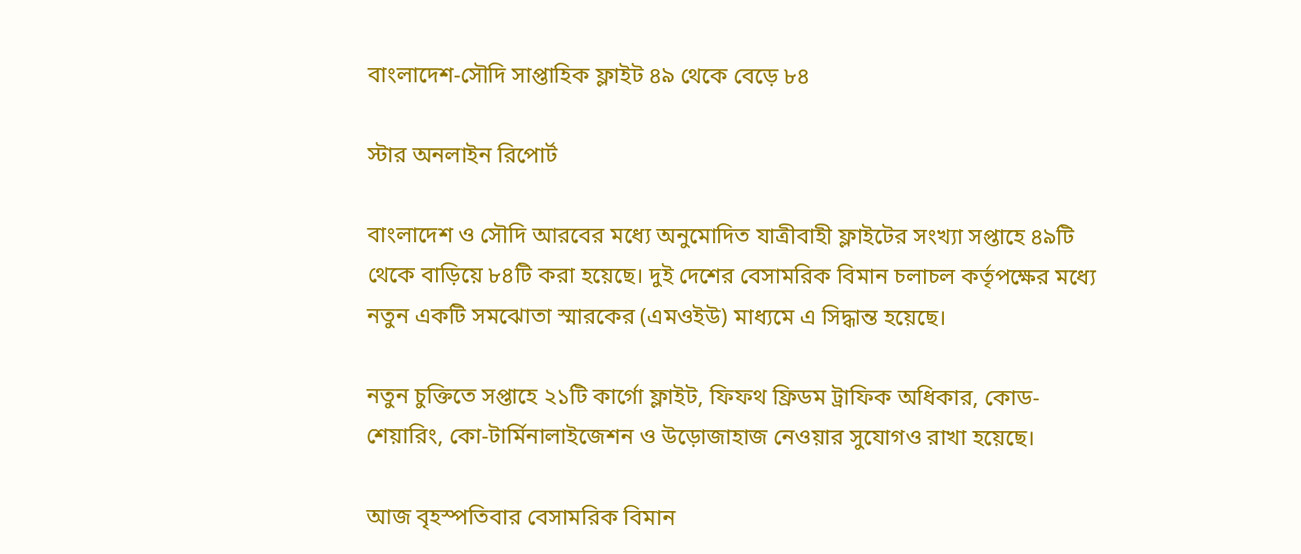বাংলাদেশ-সৌদি সাপ্তাহিক ফ্লাইট ৪৯ থেকে বেড়ে ৮৪

স্টার অনলাইন রিপোর্ট

বাংলাদেশ ও সৌদি আরবের মধ্যে অনুমোদিত যাত্রীবাহী ফ্লাইটের সংখ্যা সপ্তাহে ৪৯টি থেকে বাড়িয়ে ৮৪টি করা হয়েছে। দুই দেশের বেসামরিক বিমান চলাচল কর্তৃপক্ষের মধ্যে নতুন একটি সমঝোতা স্মারকের (এমওইউ) মাধ্যমে এ সিদ্ধান্ত হয়েছে।

নতুন চুক্তিতে সপ্তাহে ২১টি কার্গো ফ্লাইট, ফিফথ ফ্রিডম ট্রাফিক অধিকার, কোড-শেয়ারিং, কো-টার্মিনালাইজেশন ও উড়োজাহাজ নেওয়ার সুযোগও রাখা হয়েছে।

আজ বৃহস্পতিবার বেসামরিক বিমান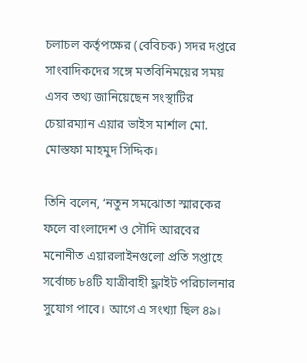চলাচল কর্তৃপক্ষের (বেবিচক) সদর দপ্তরে সাংবাদিকদের সঙ্গে মতবিনিময়ের সময় এসব তথ্য জানিয়েছেন সংস্থাটির চেয়ারম্যান এয়ার ভাইস মার্শাল মো. মোস্তফা মাহমুদ সিদ্দিক।

তিনি বলেন, ‘নতুন সমঝোতা স্মারকের ফলে বাংলাদেশ ও সৌদি আরবের মনোনীত এয়ারলাইনগুলো প্রতি সপ্তাহে সর্বোচ্চ ৮৪টি যাত্রীবাহী ফ্লাইট পরিচালনার সুযোগ পাবে। আগে এ সংখ্যা ছিল ৪৯।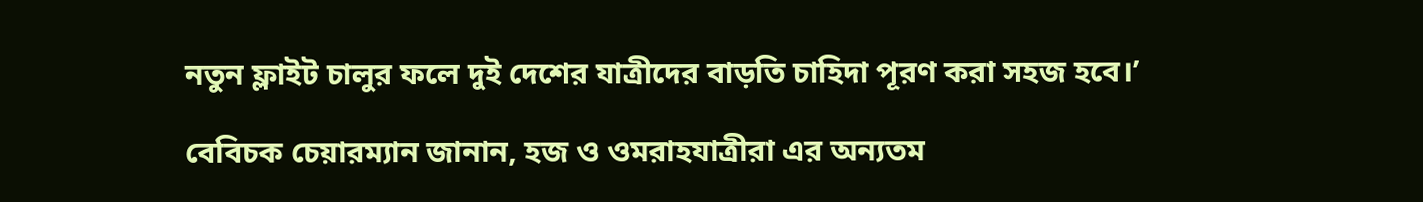নতুন ফ্লাইট চালুর ফলে দুই দেশের যাত্রীদের বাড়তি চাহিদা পূরণ করা সহজ হবে।’

বেবিচক চেয়ারম্যান জানান, হজ ও ওমরাহযাত্রীরা এর অন্যতম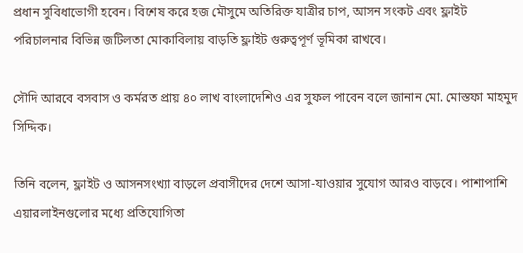প্রধান সুবিধাভোগী হবেন। বিশেষ করে হজ মৌসুমে অতিরিক্ত যাত্রীর চাপ, আসন সংকট এবং ফ্লাইট পরিচালনার বিভিন্ন জটিলতা মোকাবিলায় বাড়তি ফ্লাইট গুরুত্বপূর্ণ ভূমিকা রাখবে।

সৌদি আরবে বসবাস ও কর্মরত প্রায় ৪০ লাখ বাংলাদেশিও এর সুফল পাবেন বলে জানান মো. মোস্তফা মাহমুদ সিদ্দিক।

তিনি বলেন, ফ্লাইট ও আসনসংখ্যা বাড়লে প্রবাসীদের দেশে আসা-যাওয়ার সুযোগ আরও বাড়বে। পাশাপাশি এয়ারলাইনগুলোর মধ্যে প্রতিযোগিতা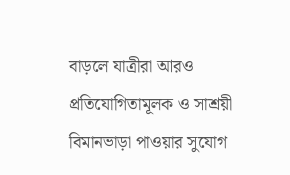বাড়লে যাত্রীরা আরও প্রতিযোগিতামূলক ও সাশ্রয়ী বিমানভাড়া পাওয়ার সুযোগ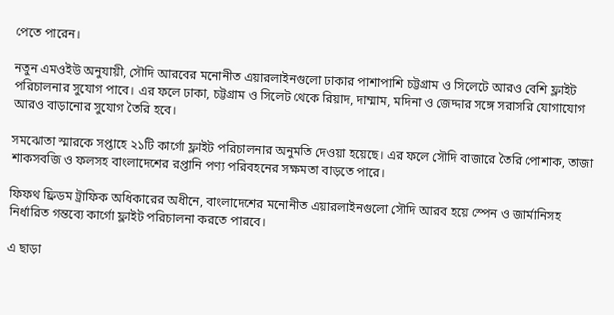পেতে পারেন।

নতুন এমওইউ অনুযায়ী, সৌদি আরবের মনোনীত এয়ারলাইনগুলো ঢাকার পাশাপাশি চট্টগ্রাম ও সিলেটে আরও বেশি ফ্লাইট পরিচালনার সুযোগ পাবে। এর ফলে ঢাকা, চট্টগ্রাম ও সিলেট থেকে রিয়াদ, দাম্মাম, মদিনা ও জেদ্দার সঙ্গে সরাসরি যোগাযোগ আরও বাড়ানোর সুযোগ তৈরি হবে।

সমঝোতা স্মারকে সপ্তাহে ২১টি কার্গো ফ্লাইট পরিচালনার অনুমতি দেওয়া হয়েছে। এর ফলে সৌদি বাজারে তৈরি পোশাক, তাজা শাকসবজি ও ফলসহ বাংলাদেশের রপ্তানি পণ্য পরিবহনের সক্ষমতা বাড়তে পারে।

ফিফথ ফ্রিডম ট্রাফিক অধিকারের অধীনে, বাংলাদেশের মনোনীত এয়ারলাইনগুলো সৌদি আরব হয়ে স্পেন ও জার্মানিসহ নির্ধারিত গন্তব্যে কার্গো ফ্লাইট পরিচালনা করতে পারবে।

এ ছাড়া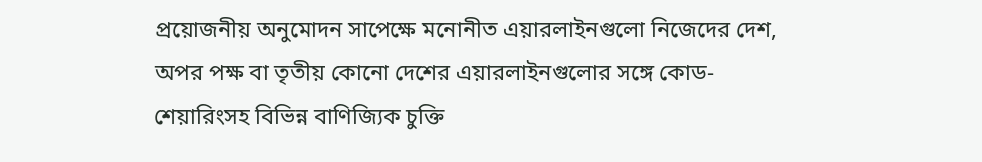প্রয়োজনীয় অনুমোদন সাপেক্ষে মনোনীত এয়ারলাইনগুলো নিজেদের দেশ, অপর পক্ষ বা তৃতীয় কোনো দেশের এয়ারলাইনগুলোর সঙ্গে কোড-শেয়ারিংসহ বিভিন্ন বাণিজ্যিক চুক্তি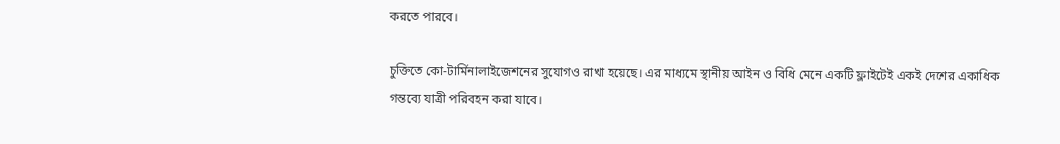করতে পারবে।

চুক্তিতে কো-টার্মিনালাইজেশনের সুযোগও রাখা হয়েছে। এর মাধ্যমে স্থানীয় আইন ও বিধি মেনে একটি ফ্লাইটেই একই দেশের একাধিক গন্তব্যে যাত্রী পরিবহন করা যাবে।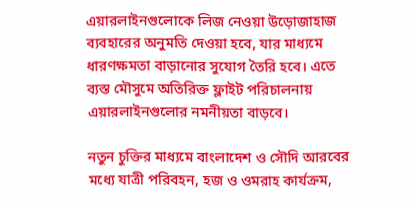এয়ারলাইনগুলোকে লিজ নেওয়া উড়োজাহাজ ব্যবহারের অনুমতি দেওয়া হবে, যার মাধ্যমে ধারণক্ষমতা বাড়ানোর সুযোগ তৈরি হবে। এতে ব্যস্ত মৌসুমে অতিরিক্ত ফ্লাইট পরিচালনায় এয়ারলাইনগুলোর নমনীয়তা বাড়বে।

নতুন চুক্তির মাধ্যমে বাংলাদেশ ও সৌদি আরবের মধ্যে যাত্রী পরিবহন, হজ ও ওমরাহ কার্যক্রম,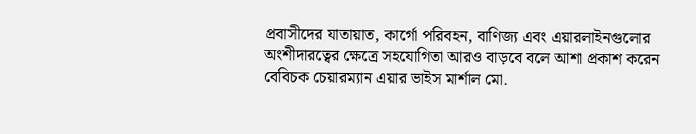প্রবাসীদের যাতায়াত, কার্গো পরিবহন, বাণিজ্য এবং এয়ারলাইনগুলোর অংশীদারত্বের ক্ষেত্রে সহযোগিতা আরও বাড়বে বলে আশা প্রকাশ করেন বেবিচক চেয়ারম্যান এয়ার ভাইস মার্শাল মো.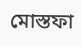মোস্তফা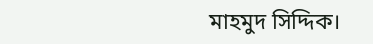মাহমুদ সিদ্দিক।